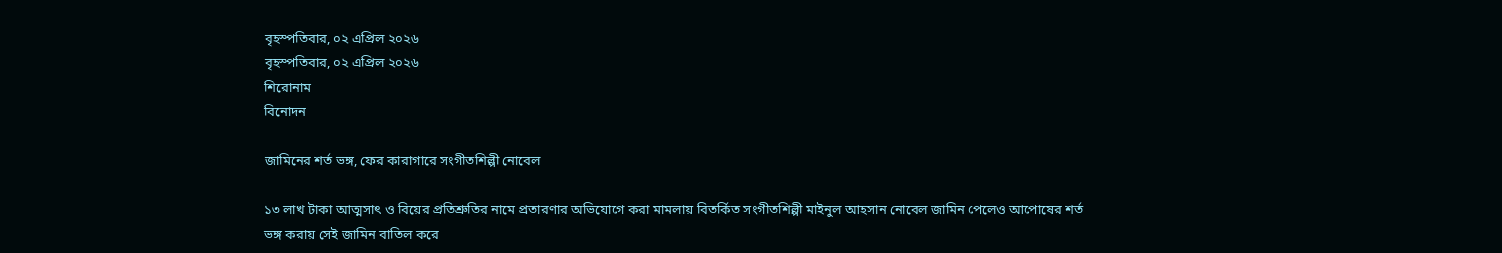বৃহস্পতিবার, ০২ এপ্রিল ২০২৬
বৃহস্পতিবার, ০২ এপ্রিল ২০২৬
শিরোনাম
বিনোদন

জামিনের শর্ত ভঙ্গ, ফের কারাগারে সংগীতশিল্পী নোবেল

১৩ লাখ টাকা আত্মসাৎ ও বিয়ের প্রতিশ্রুতির নামে প্রতারণার অভিযোগে করা মামলায় বিতর্কিত সংগীতশিল্পী মাইনুল আহসান নোবেল জামিন পেলেও আপোষের শর্ত ভঙ্গ করায় সেই জামিন বাতিল করে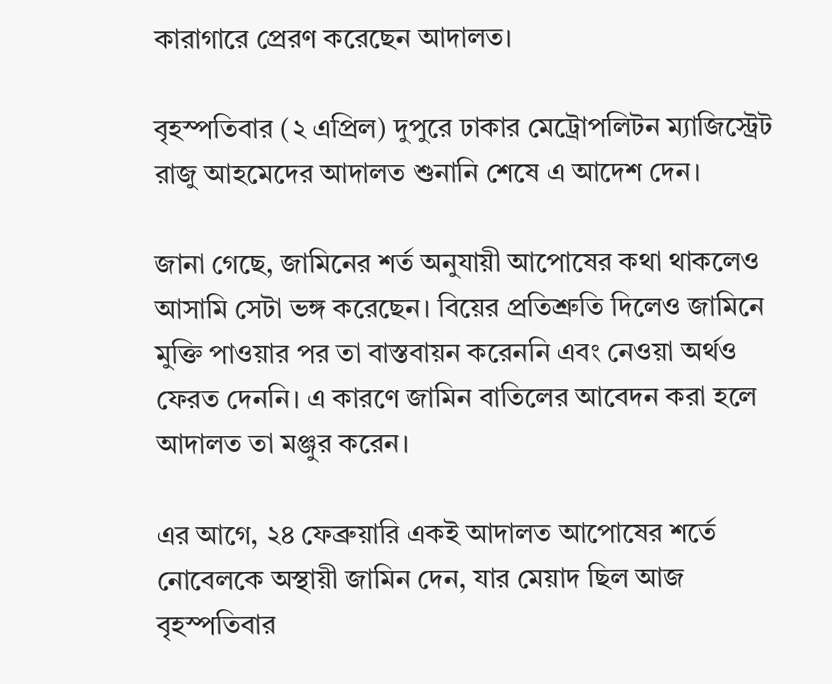কারাগারে প্রেরণ করেছেন আদালত।

বৃহস্পতিবার (২ এপ্রিল) দুপুরে ঢাকার মেট্রোপলিটন ম্যাজিস্ট্রেট রাজু আহমেদের আদালত শুনানি শেষে এ আদেশ দেন।

জানা গেছে, জামিনের শর্ত অনুযায়ী আপোষের কথা থাকলেও আসামি সেটা ভঙ্গ করেছেন। বিয়ের প্রতিশ্রুতি দিলেও জামিনে মুক্তি পাওয়ার পর তা বাস্তবায়ন করেননি এবং নেওয়া অর্থও ফেরত দেননি। এ কারণে জামিন বাতিলের আবেদন করা হলে আদালত তা মঞ্জুর করেন।

এর আগে, ২৪ ফেব্রুয়ারি একই আদালত আপোষের শর্তে নোবেলকে অস্থায়ী জামিন দেন, যার মেয়াদ ছিল আজ বৃহস্পতিবার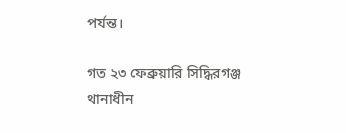পর্যন্ত।

গত ২৩ ফেব্রুয়ারি সিদ্ধিরগঞ্জ থানাধীন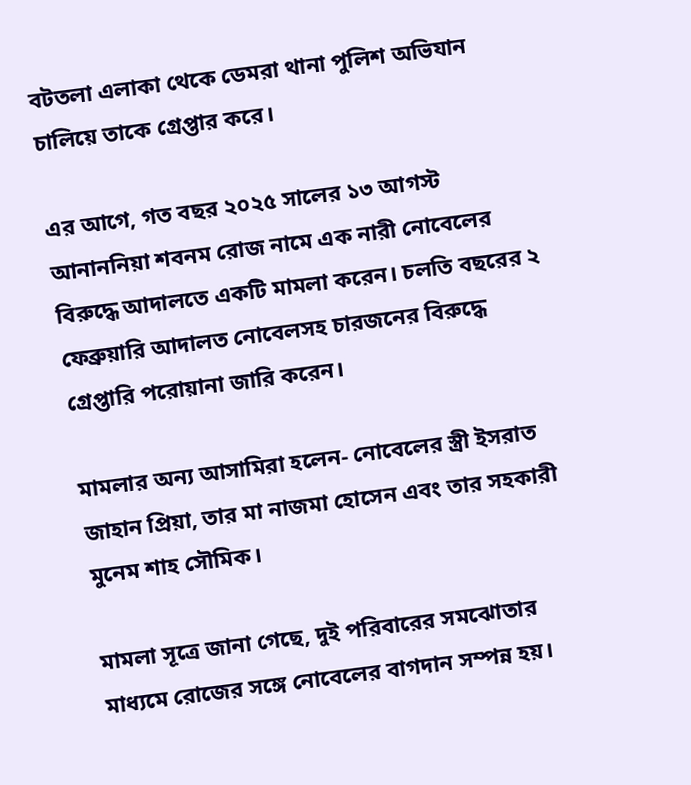বটতলা এলাকা থেকে ডেমরা থানা পুলিশ অভিযান চালিয়ে তাকে গ্রেপ্তার করে।

এর আগে, গত বছর ২০২৫ সালের ১৩ আগস্ট আনাননিয়া শবনম রোজ নামে এক নারী নোবেলের বিরুদ্ধে আদালতে একটি মামলা করেন। চলতি বছরের ২ ফেব্রুয়ারি আদালত নোবেলসহ চারজনের বিরুদ্ধে গ্রেপ্তারি পরোয়ানা জারি করেন।

মামলার অন্য আসামিরা হলেন- নোবেলের স্ত্রী ইসরাত জাহান প্রিয়া, তার মা নাজমা হোসেন এবং তার সহকারী মুনেম শাহ সৌমিক।

মামলা সূত্রে জানা গেছে, দুই পরিবারের সমঝোতার মাধ্যমে রোজের সঙ্গে নোবেলের বাগদান সম্পন্ন হয়।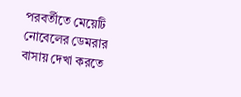পরবর্তীতে মেয়েটি নোবেলের ডেমরার বাসায় দেখা করতে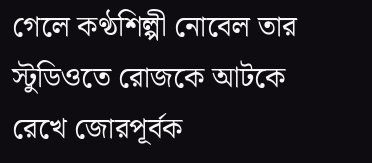গেলে কণ্ঠশিল্পী নোবেল তার স্টুডিওতে রোজকে আটকে রেখে জোরপূর্বক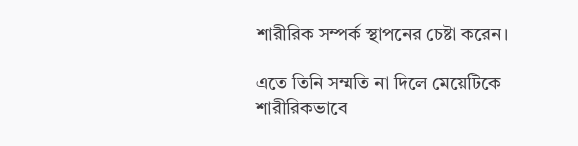শারীরিক সম্পর্ক স্থাপনের চেষ্টা করেন।

এতে তিনি সম্মতি না দিলে মেয়েটিকে শারীরিকভাবে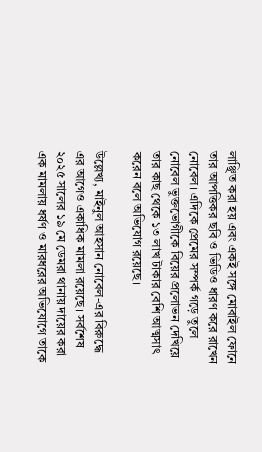লাঞ্ছিত করা হয় এবং একই সঙ্গে মোবাইল ফোনে তার আপত্তিকর ছবি ও ভিডিও ধারণ করে রাখেন নোবেল। এদিকে প্রেমের সম্পর্ক গড়ে তুলে নোবেল ভুক্তভোগীকে বিয়ের প্রলোভন দেখিয়ে তার কাছ থেকে ১৩ লাখ টাকার বেশি আত্মসাৎ করেন বলে অভিযোগ রয়েছে।

উল্লেখ্য, মাইনুল আহসান নোবেল-এর বিরুদ্ধে এর আগেও একাধিক মামলা রয়েছে। সর্বশেষ ২০২৫ সালের ১৯ মে ডেমরা থানায় দায়ের করা এক মামলায় ধর্ষণ ও মারধরের অভিযোগে তাকে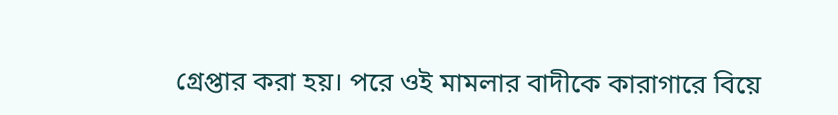গ্রেপ্তার করা হয়। পরে ওই মামলার বাদীকে কারাগারে বিয়ে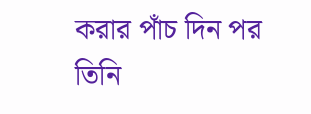করার পাঁচ দিন পর তিনি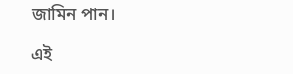জামিন পান।

এই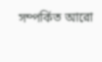সম্পর্কিত আরো